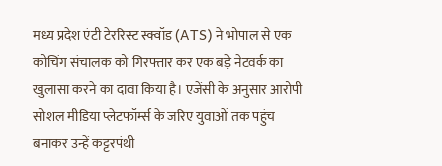मध्य प्रदेश एंटी टेररिस्ट स्क्वॉड (ATS) ने भोपाल से एक कोचिंग संचालक को गिरफ्तार कर एक बड़े नेटवर्क का खुलासा करने का दावा किया है। एजेंसी के अनुसार आरोपी सोशल मीडिया प्लेटफॉर्म्स के जरिए युवाओं तक पहुंच बनाकर उन्हें कट्टरपंथी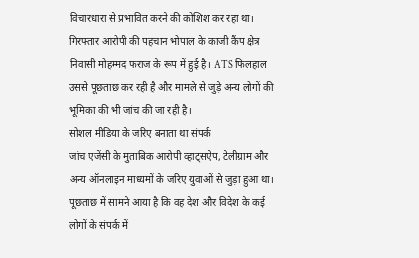विचारधारा से प्रभावित करने की कोशिश कर रहा था।
गिरफ्तार आरोपी की पहचान भोपाल के काजी कैंप क्षेत्र निवासी मोहम्मद फराज के रूप में हुई है। ATS फिलहाल उससे पूछताछ कर रही है और मामले से जुड़े अन्य लोगों की भूमिका की भी जांच की जा रही है।
सोशल मीडिया के जरिए बनाता था संपर्क
जांच एजेंसी के मुताबिक आरोपी व्हाट्सऐप, टेलीग्राम और अन्य ऑनलाइन माध्यमों के जरिए युवाओं से जुड़ा हुआ था। पूछताछ में सामने आया है कि वह देश और विदेश के कई लोगों के संपर्क में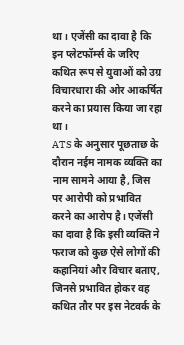था। एजेंसी का दावा है कि इन प्लेटफॉर्म्स के जरिए कथित रूप से युवाओं को उग्र विचारधारा की ओर आकर्षित करने का प्रयास किया जा रहा था।
ATS के अनुसार पूछताछ के दौरान नईम नामक व्यक्ति का नाम सामने आया है, जिस पर आरोपी को प्रभावित करने का आरोप है। एजेंसी का दावा है कि इसी व्यक्ति ने फराज को कुछ ऐसे लोगों की कहानियां और विचार बताए, जिनसे प्रभावित होकर वह कथित तौर पर इस नेटवर्क के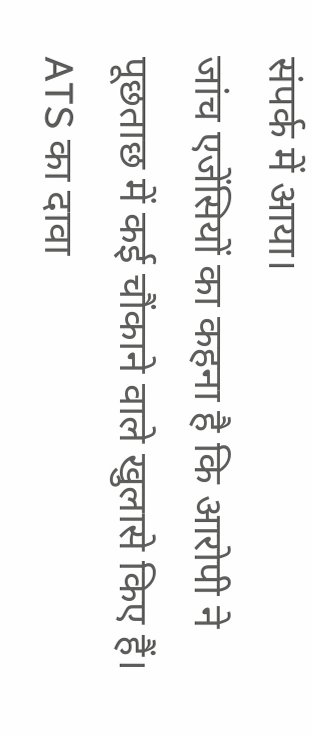संपर्क में आया।
जांच एजेंसियों का कहना है कि आरोपी ने पूछताछ में कई चौंकाने वाले खुलासे किए हैं। ATS का दावा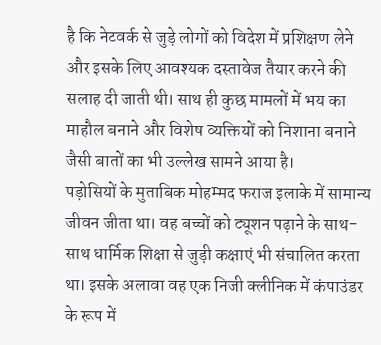है कि नेटवर्क से जुड़े लोगों को विदेश में प्रशिक्षण लेने और इसके लिए आवश्यक दस्तावेज तैयार करने की सलाह दी जाती थी। साथ ही कुछ मामलों में भय का माहौल बनाने और विशेष व्यक्तियों को निशाना बनाने जैसी बातों का भी उल्लेख सामने आया है।
पड़ोसियों के मुताबिक मोहम्मद फराज इलाके में सामान्य जीवन जीता था। वह बच्चों को ट्यूशन पढ़ाने के साथ-साथ धार्मिक शिक्षा से जुड़ी कक्षाएं भी संचालित करता था। इसके अलावा वह एक निजी क्लीनिक में कंपाउंडर के रूप में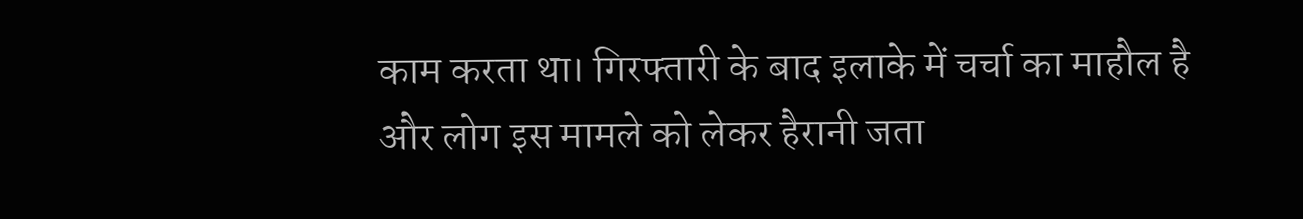काम करता था। गिरफ्तारी के बाद इलाके में चर्चा का माहौल है और लोग इस मामले को लेकर हैरानी जता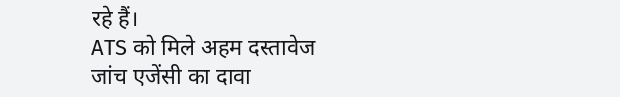रहे हैं।
ATS को मिले अहम दस्तावेज
जांच एजेंसी का दावा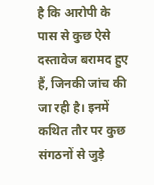है कि आरोपी के पास से कुछ ऐसे दस्तावेज बरामद हुए हैं, जिनकी जांच की जा रही है। इनमें कथित तौर पर कुछ संगठनों से जुड़े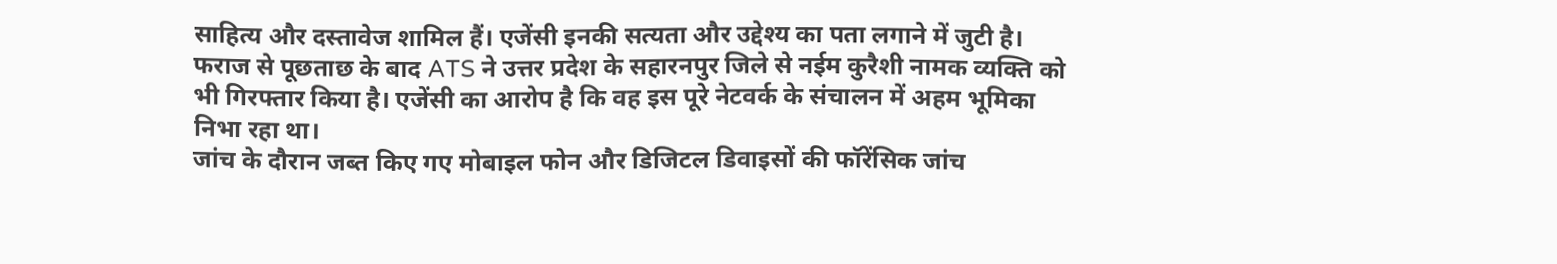साहित्य और दस्तावेज शामिल हैं। एजेंसी इनकी सत्यता और उद्देश्य का पता लगाने में जुटी है।
फराज से पूछताछ के बाद ATS ने उत्तर प्रदेश के सहारनपुर जिले से नईम कुरैशी नामक व्यक्ति को भी गिरफ्तार किया है। एजेंसी का आरोप है कि वह इस पूरे नेटवर्क के संचालन में अहम भूमिका निभा रहा था।
जांच के दौरान जब्त किए गए मोबाइल फोन और डिजिटल डिवाइसों की फॉरेंसिक जांच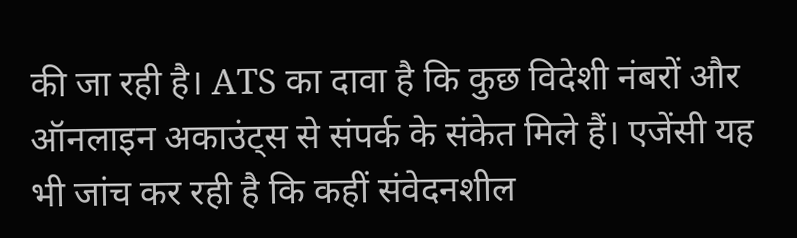की जा रही है। ATS का दावा है कि कुछ विदेशी नंबरों और ऑनलाइन अकाउंट्स से संपर्क के संकेत मिले हैं। एजेंसी यह भी जांच कर रही है कि कहीं संवेदनशील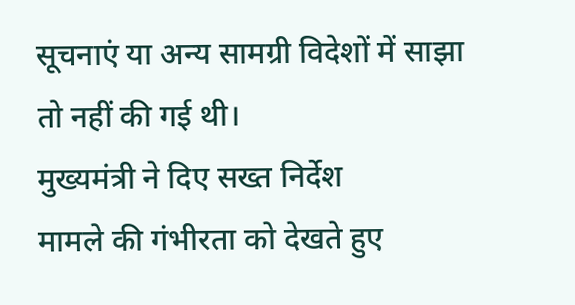सूचनाएं या अन्य सामग्री विदेशों में साझा तो नहीं की गई थी।
मुख्यमंत्री ने दिए सख्त निर्देश
मामले की गंभीरता को देखते हुए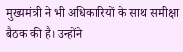मुख्यमंत्री ने भी अधिकारियों के साथ समीक्षा बैठक की है। उन्होंने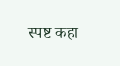स्पष्ट कहा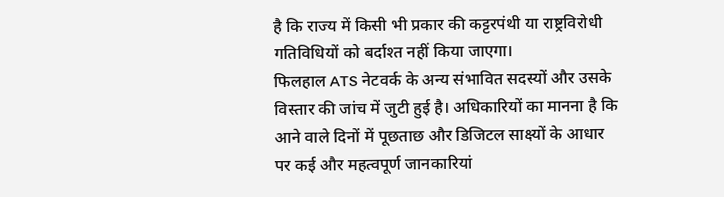है कि राज्य में किसी भी प्रकार की कट्टरपंथी या राष्ट्रविरोधी गतिविधियों को बर्दाश्त नहीं किया जाएगा।
फिलहाल ATS नेटवर्क के अन्य संभावित सदस्यों और उसके विस्तार की जांच में जुटी हुई है। अधिकारियों का मानना है कि आने वाले दिनों में पूछताछ और डिजिटल साक्ष्यों के आधार पर कई और महत्वपूर्ण जानकारियां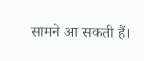सामने आ सकती हैं।